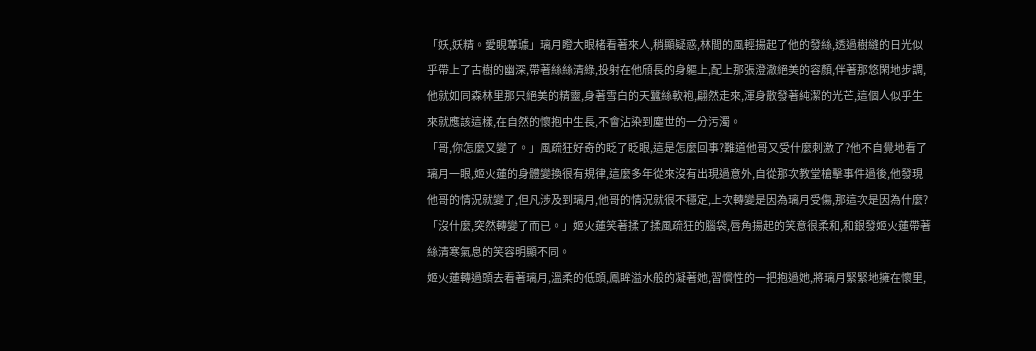「妖,妖精。愛睍蓴璩」璃月瞪大眼楮看著來人,稍顯疑惑,林間的風輕揚起了他的發絲,透過樹縫的日光似乎帶上了古樹的幽深,帶著絲絲清綠,投射在他頎長的身軀上,配上那張澄澈絕美的容顏,伴著那悠閑地步調,他就如同森林里那只絕美的精靈,身著雪白的天蠶絲軟袍,翩然走來,渾身散發著純潔的光芒,這個人似乎生來就應該這樣,在自然的懷抱中生長,不會沾染到塵世的一分污濁。
「哥,你怎麼又變了。」風疏狂好奇的眨了眨眼,這是怎麼回事?難道他哥又受什麼刺激了?他不自覺地看了璃月一眼,姬火蓮的身體變換很有規律,這麼多年從來沒有出現過意外,自從那次教堂槍擊事件過後,他發現他哥的情況就變了,但凡涉及到璃月,他哥的情況就很不穩定,上次轉變是因為璃月受傷,那這次是因為什麼?
「沒什麼,突然轉變了而已。」姬火蓮笑著揉了揉風疏狂的腦袋,唇角揚起的笑意很柔和,和銀發姬火蓮帶著絲清寒氣息的笑容明顯不同。
姬火蓮轉過頭去看著璃月,溫柔的低頭,鳳眸溢水般的凝著她,習慣性的一把抱過她,將璃月緊緊地擁在懷里,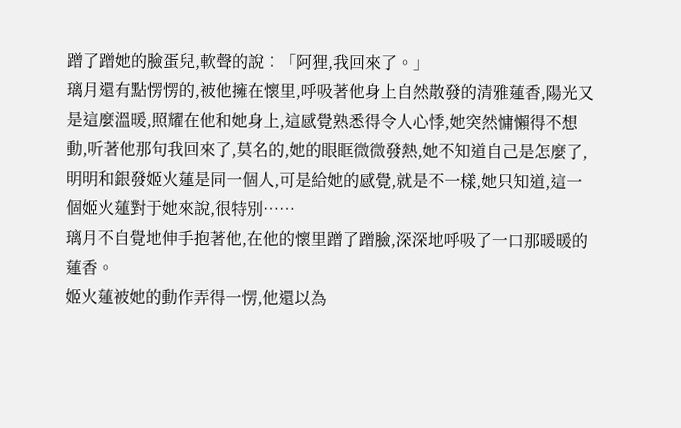蹭了蹭她的臉蛋兒,軟聲的說︰「阿狸,我回來了。」
璃月還有點愣愣的,被他擁在懷里,呼吸著他身上自然散發的清雅蓮香,陽光又是這麼溫暖,照耀在他和她身上,這感覺熟悉得令人心悸,她突然慵懶得不想動,听著他那句我回來了,莫名的,她的眼眶微微發熱,她不知道自己是怎麼了,明明和銀發姬火蓮是同一個人,可是給她的感覺,就是不一樣,她只知道,這一個姬火蓮對于她來說,很特別……
璃月不自覺地伸手抱著他,在他的懷里蹭了蹭臉,深深地呼吸了一口那暖暖的蓮香。
姬火蓮被她的動作弄得一愣,他還以為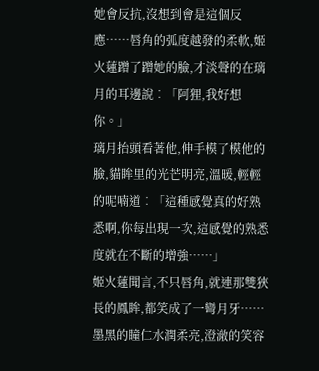她會反抗,沒想到會是這個反應……唇角的弧度越發的柔軟,姬火蓮蹭了蹭她的臉,才淡聲的在璃月的耳邊說︰「阿狸,我好想你。」
璃月抬頭看著他,伸手模了模他的臉,貓眸里的光芒明亮,溫暖,輕輕的呢喃道︰「這種感覺真的好熟悉啊,你每出現一次,這感覺的熟悉度就在不斷的增強……」
姬火蓮聞言,不只唇角,就連那雙狹長的鳳眸,都笑成了一彎月牙……墨黑的瞳仁水潤柔亮,澄澈的笑容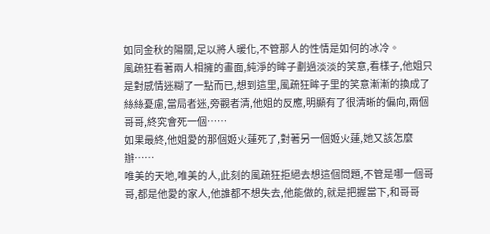如同金秋的陽關,足以將人暖化,不管那人的性情是如何的冰冷。
風疏狂看著兩人相擁的畫面,純淨的眸子劃過淡淡的笑意,看樣子,他姐只是對感情迷糊了一點而已,想到這里,風疏狂眸子里的笑意漸漸的換成了絲絲憂慮,當局者迷,旁觀者清,他姐的反應,明顯有了很清晰的偏向,兩個哥哥,終究會死一個……
如果最終,他姐愛的那個姬火蓮死了,對著另一個姬火蓮,她又該怎麼辦……
唯美的天地,唯美的人,此刻的風疏狂拒絕去想這個問題,不管是哪一個哥哥,都是他愛的家人,他誰都不想失去,他能做的,就是把握當下,和哥哥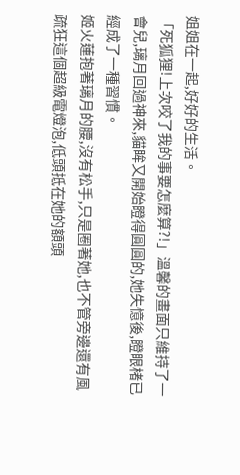姐姐在一起,好好的生活。
「死狐狸!上次咬了我的事要怎麼算?!」溫馨的畫面只維持了一會兒,璃月回過神來,貓眸又開始瞪得圓圓的,她失憶後,瞪眼楮已經成了一種習慣。
姬火蓮抱著璃月的腰,沒有松手,只是圈著她,也不管旁邊還有風疏狂這個超級電燈泡,低頭抵在她的額頭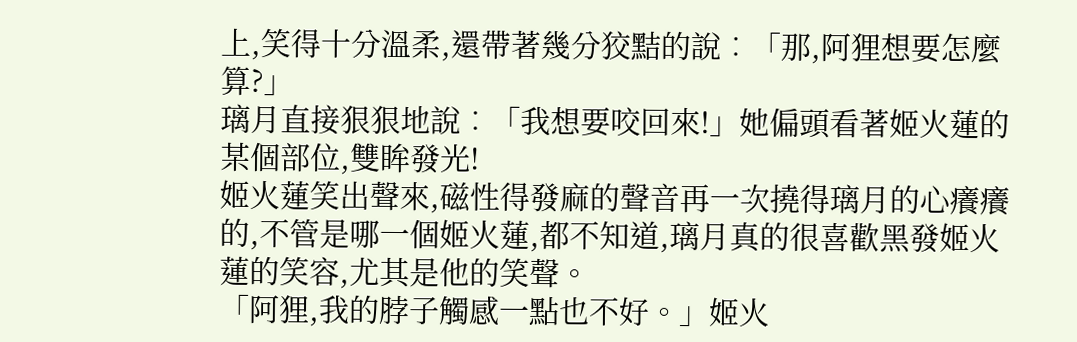上,笑得十分溫柔,還帶著幾分狡黠的說︰「那,阿狸想要怎麼算?」
璃月直接狠狠地說︰「我想要咬回來!」她偏頭看著姬火蓮的某個部位,雙眸發光!
姬火蓮笑出聲來,磁性得發麻的聲音再一次撓得璃月的心癢癢的,不管是哪一個姬火蓮,都不知道,璃月真的很喜歡黑發姬火蓮的笑容,尤其是他的笑聲。
「阿狸,我的脖子觸感一點也不好。」姬火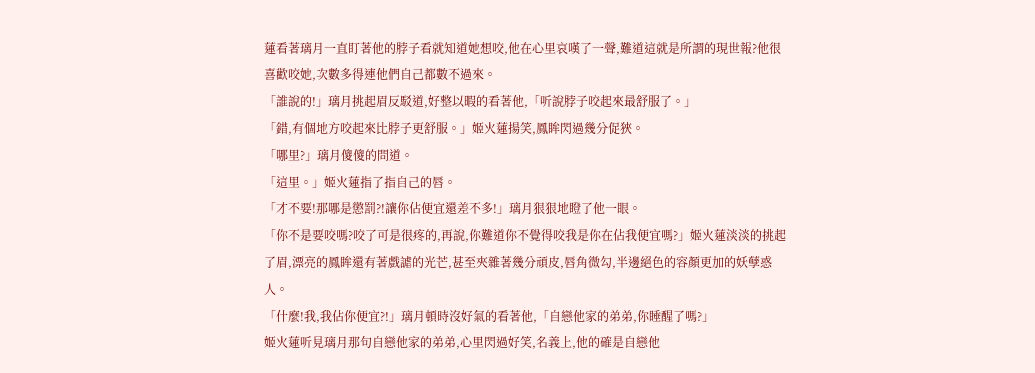蓮看著璃月一直盯著他的脖子看就知道她想咬,他在心里哀嘆了一聲,難道這就是所謂的現世報?他很喜歡咬她,次數多得連他們自己都數不過來。
「誰說的!」璃月挑起眉反駁道,好整以暇的看著他,「听說脖子咬起來最舒服了。」
「錯,有個地方咬起來比脖子更舒服。」姬火蓮揚笑,鳳眸閃過幾分促狹。
「哪里?」璃月傻傻的問道。
「這里。」姬火蓮指了指自己的唇。
「才不要!那哪是懲罰?!讓你佔便宜還差不多!」璃月狠狠地瞪了他一眼。
「你不是要咬嗎?咬了可是很疼的,再說,你難道你不覺得咬我是你在佔我便宜嗎?」姬火蓮淡淡的挑起了眉,漂亮的鳳眸還有著戲謔的光芒,甚至夾雜著幾分頑皮,唇角微勾,半邊絕色的容顏更加的妖孽惑人。
「什麼!我,我佔你便宜?!」璃月頓時沒好氣的看著他,「自戀他家的弟弟,你睡醒了嗎?」
姬火蓮听見璃月那句自戀他家的弟弟,心里閃過好笑,名義上,他的確是自戀他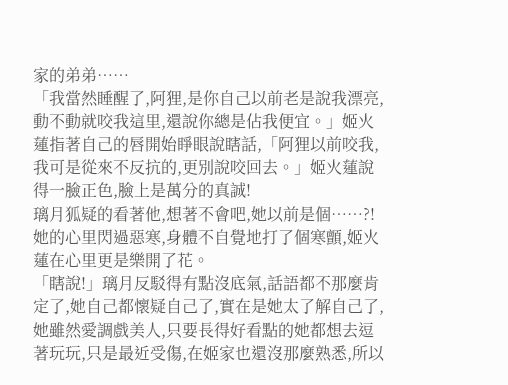家的弟弟……
「我當然睡醒了,阿狸,是你自己以前老是說我漂亮,動不動就咬我這里,還說你總是佔我便宜。」姬火蓮指著自己的唇開始睜眼說瞎話,「阿狸以前咬我,我可是從來不反抗的,更別說咬回去。」姬火蓮說得一臉正色,臉上是萬分的真誠!
璃月狐疑的看著他,想著不會吧,她以前是個……?!她的心里閃過惡寒,身體不自覺地打了個寒顫,姬火蓮在心里更是樂開了花。
「瞎說!」璃月反駁得有點沒底氣,話語都不那麼肯定了,她自己都懷疑自己了,實在是她太了解自己了,她雖然愛調戲美人,只要長得好看點的她都想去逗著玩玩,只是最近受傷,在姬家也還沒那麼熟悉,所以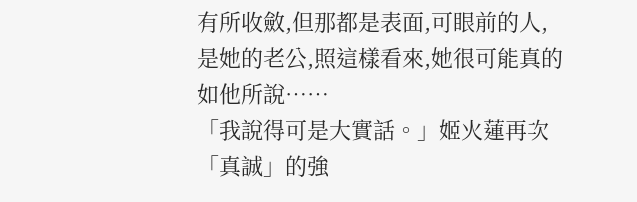有所收斂,但那都是表面,可眼前的人,是她的老公,照這樣看來,她很可能真的如他所說……
「我說得可是大實話。」姬火蓮再次「真誠」的強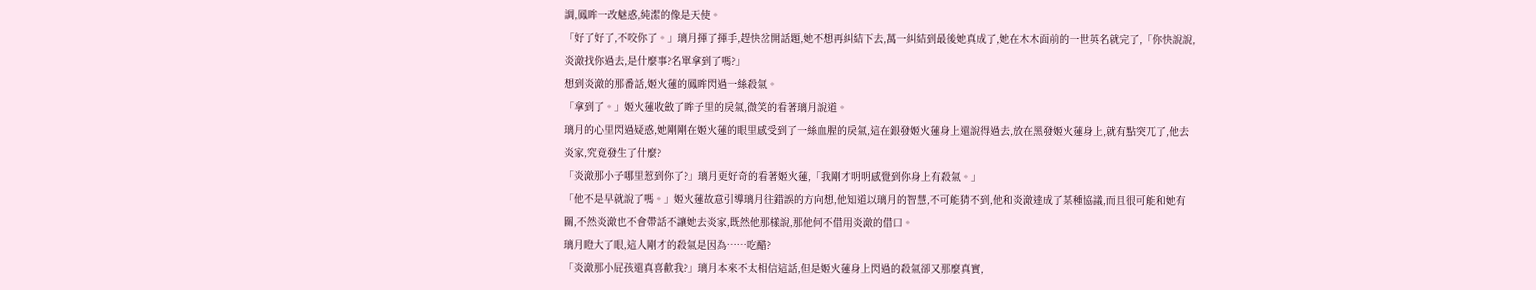調,鳳眸一改魅惑,純潔的像是天使。
「好了好了,不咬你了。」璃月揮了揮手,趕快岔開話題,她不想再糾結下去,萬一糾結到最後她真成了,她在木木面前的一世英名就完了,「你快說說,炎澈找你過去,是什麼事?名單拿到了嗎?」
想到炎澈的那番話,姬火蓮的鳳眸閃過一絲殺氣。
「拿到了。」姬火蓮收斂了眸子里的戾氣,微笑的看著璃月說道。
璃月的心里閃過疑惑,她剛剛在姬火蓮的眼里感受到了一絲血腥的戾氣,這在銀發姬火蓮身上還說得過去,放在黑發姬火蓮身上,就有點突兀了,他去炎家,究竟發生了什麼?
「炎澈那小子哪里惹到你了?」璃月更好奇的看著姬火蓮,「我剛才明明感覺到你身上有殺氣。」
「他不是早就說了嗎。」姬火蓮故意引導璃月往錯誤的方向想,他知道以璃月的智慧,不可能猜不到,他和炎澈達成了某種協議,而且很可能和她有關,不然炎澈也不會帶話不讓她去炎家,既然他那樣說,那他何不借用炎澈的借口。
璃月瞪大了眼,這人剛才的殺氣是因為……吃醋?
「炎澈那小屁孩還真喜歡我?」璃月本來不太相信這話,但是姬火蓮身上閃過的殺氣卻又那麼真實,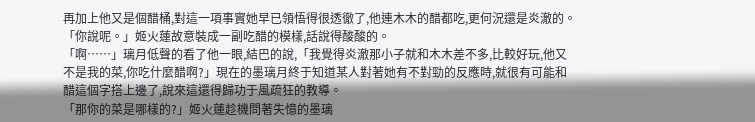再加上他又是個醋桶,對這一項事實她早已領悟得很透徹了,他連木木的醋都吃,更何況還是炎澈的。
「你說呢。」姬火蓮故意裝成一副吃醋的模樣,話說得酸酸的。
「啊……」璃月低聲的看了他一眼,結巴的說,「我覺得炎澈那小子就和木木差不多,比較好玩,他又不是我的菜,你吃什麼醋啊?」現在的墨璃月終于知道某人對著她有不對勁的反應時,就很有可能和醋這個字搭上邊了,說來這還得歸功于風疏狂的教導。
「那你的菜是哪樣的?」姬火蓮趁機問著失憶的墨璃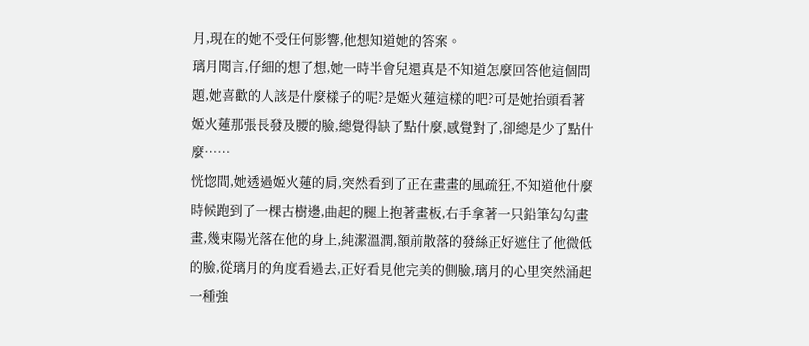月,現在的她不受任何影響,他想知道她的答案。
璃月聞言,仔細的想了想,她一時半會兒還真是不知道怎麼回答他這個問題,她喜歡的人該是什麼樣子的呢?是姬火蓮這樣的吧?可是她抬頭看著姬火蓮那張長發及腰的臉,總覺得缺了點什麼,感覺對了,卻總是少了點什麼……
恍惚間,她透過姬火蓮的肩,突然看到了正在畫畫的風疏狂,不知道他什麼時候跑到了一棵古樹邊,曲起的腿上抱著畫板,右手拿著一只鉛筆勾勾畫畫,幾束陽光落在他的身上,純潔溫潤,額前散落的發絲正好遮住了他微低的臉,從璃月的角度看過去,正好看見他完美的側臉,璃月的心里突然涌起一種強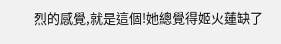烈的感覺,就是這個!她總覺得姬火蓮缺了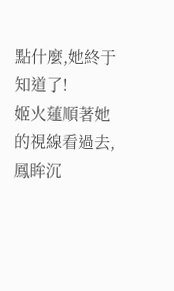點什麼,她終于知道了!
姬火蓮順著她的視線看過去,鳳眸沉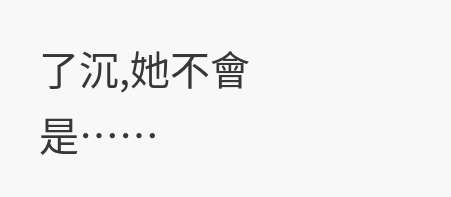了沉,她不會是……